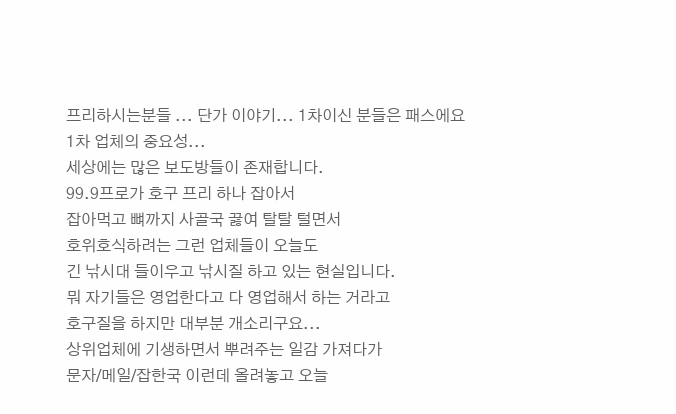프리하시는분들 ... 단가 이야기... 1차이신 분들은 패스에요
1차 업체의 중요성...
세상에는 많은 보도방들이 존재합니다.
99.9프로가 호구 프리 하나 잡아서
잡아먹고 뼈까지 사골국 끓여 탈탈 털면서
호위호식하려는 그런 업체들이 오늘도
긴 낚시대 들이우고 낚시질 하고 있는 현실입니다.
뭐 자기들은 영업한다고 다 영업해서 하는 거라고
호구질을 하지만 대부분 개소리구요...
상위업체에 기생하면서 뿌려주는 일감 가져다가
문자/메일/잡한국 이런데 올려놓고 오늘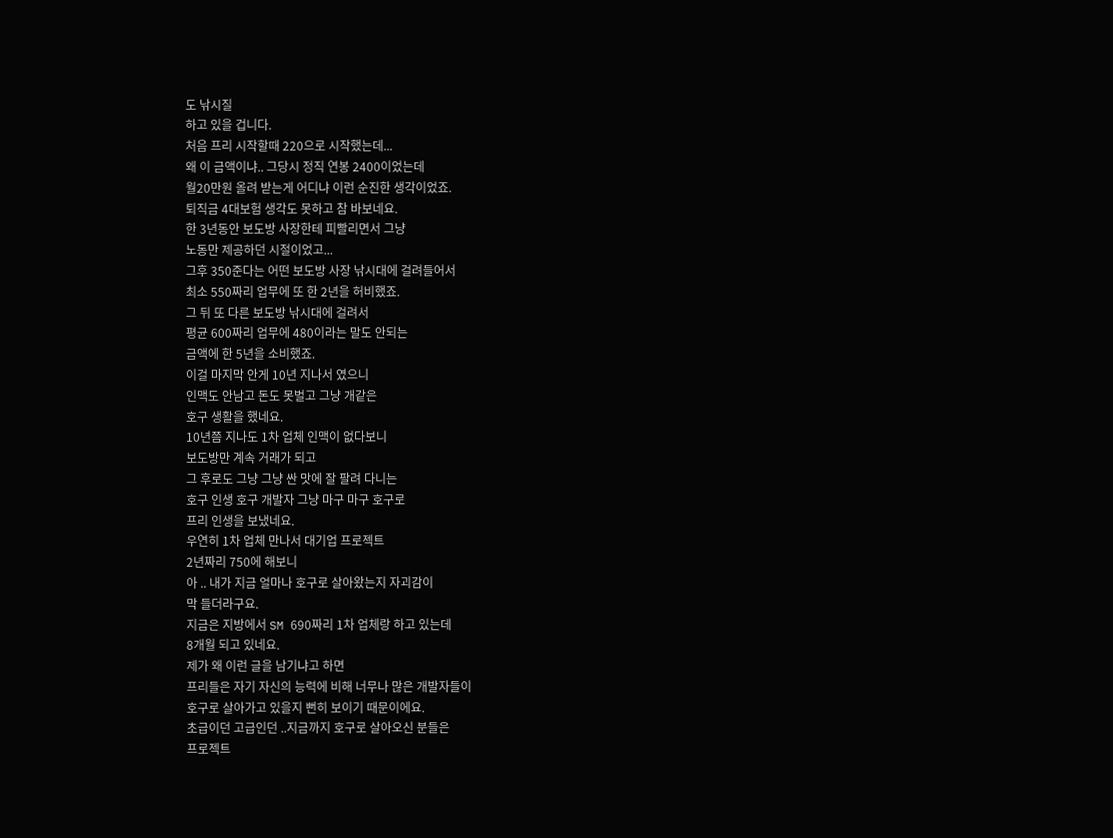도 낚시질
하고 있을 겁니다.
처음 프리 시작할때 220으로 시작했는데...
왜 이 금액이냐.. 그당시 정직 연봉 2400이었는데
월20만원 올려 받는게 어디냐 이런 순진한 생각이었죠.
퇴직금 4대보험 생각도 못하고 참 바보네요.
한 3년동안 보도방 사장한테 피빨리면서 그냥
노동만 제공하던 시절이었고...
그후 350준다는 어떤 보도방 사장 낚시대에 걸려들어서
최소 550짜리 업무에 또 한 2년을 허비했죠.
그 뒤 또 다른 보도방 낚시대에 걸려서
평균 600짜리 업무에 480이라는 말도 안되는
금액에 한 5년을 소비했죠.
이걸 마지막 안게 10년 지나서 였으니
인맥도 안남고 돈도 못벌고 그냥 개같은
호구 생활을 했네요.
10년쯤 지나도 1차 업체 인맥이 없다보니
보도방만 계속 거래가 되고
그 후로도 그냥 그냥 싼 맛에 잘 팔려 다니는
호구 인생 호구 개발자 그냥 마구 마구 호구로
프리 인생을 보냈네요.
우연히 1차 업체 만나서 대기업 프로젝트
2년짜리 750에 해보니
아 .. 내가 지금 얼마나 호구로 살아왔는지 자괴감이
막 들더라구요.
지금은 지방에서 SM 690짜리 1차 업체랑 하고 있는데
8개월 되고 있네요.
제가 왜 이런 글을 남기냐고 하면
프리들은 자기 자신의 능력에 비해 너무나 많은 개발자들이
호구로 살아가고 있을지 뻔히 보이기 때문이에요.
초급이던 고급인던 ..지금까지 호구로 살아오신 분들은
프로젝트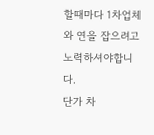할때마다 1차업체와 연을 잡으려고
노력하셔야합니다.
단가 차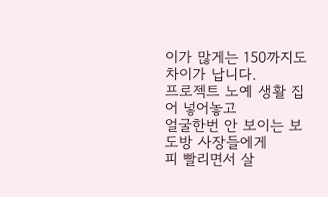이가 많게는 150까지도 차이가 납니다.
프로젝트 노예 생활 집어 넣어놓고
얼굴한번 안 보이는 보도방 사장들에게
피 빨리면서 살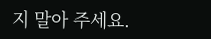지 말아 주세요.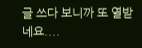글 쓰다 보니까 또 열받네요....